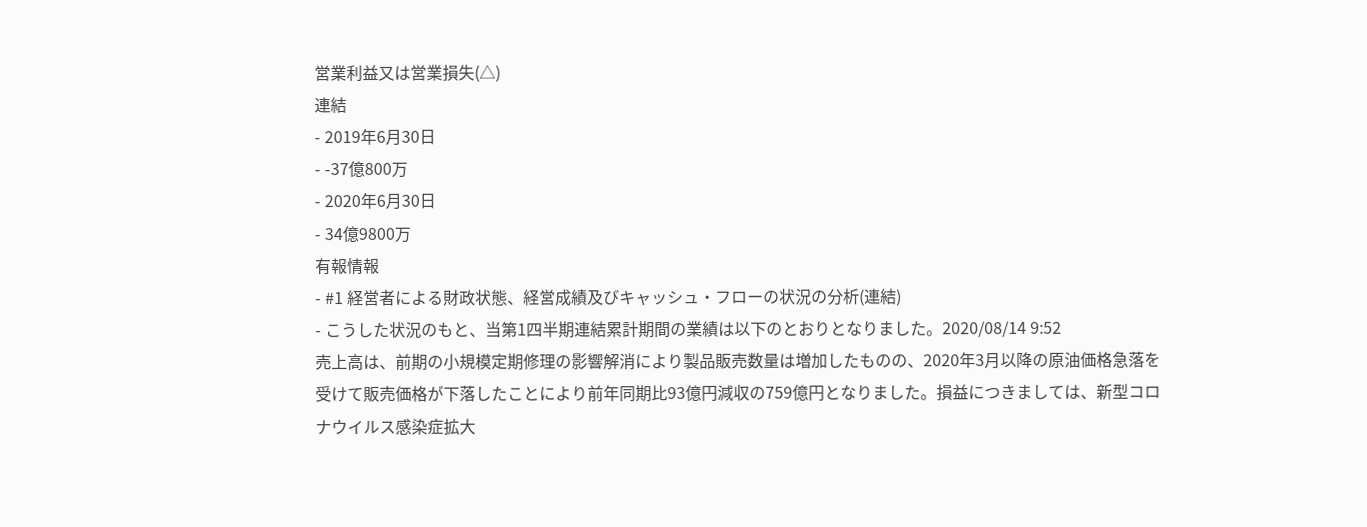営業利益又は営業損失(△)
連結
- 2019年6月30日
- -37億800万
- 2020年6月30日
- 34億9800万
有報情報
- #1 経営者による財政状態、経営成績及びキャッシュ・フローの状況の分析(連結)
- こうした状況のもと、当第1四半期連結累計期間の業績は以下のとおりとなりました。2020/08/14 9:52
売上高は、前期の小規模定期修理の影響解消により製品販売数量は増加したものの、2020年3月以降の原油価格急落を受けて販売価格が下落したことにより前年同期比93億円減収の759億円となりました。損益につきましては、新型コロナウイルス感染症拡大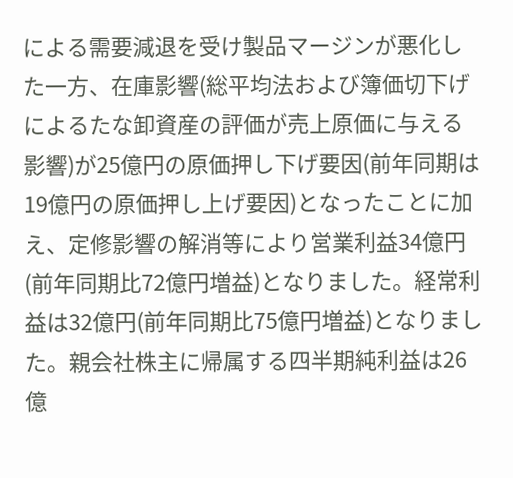による需要減退を受け製品マージンが悪化した一方、在庫影響(総平均法および簿価切下げによるたな卸資産の評価が売上原価に与える影響)が25億円の原価押し下げ要因(前年同期は19億円の原価押し上げ要因)となったことに加え、定修影響の解消等により営業利益34億円(前年同期比72億円増益)となりました。経常利益は32億円(前年同期比75億円増益)となりました。親会社株主に帰属する四半期純利益は26億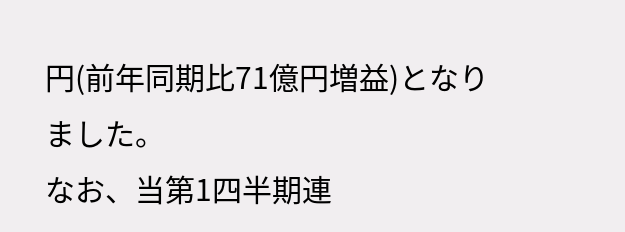円(前年同期比71億円増益)となりました。
なお、当第1四半期連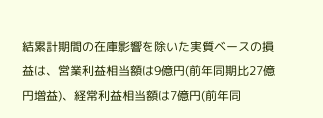結累計期間の在庫影響を除いた実質ベースの損益は、営業利益相当額は9億円(前年同期比27億円増益)、経常利益相当額は7億円(前年同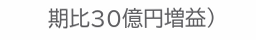期比30億円増益)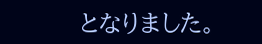となりました。